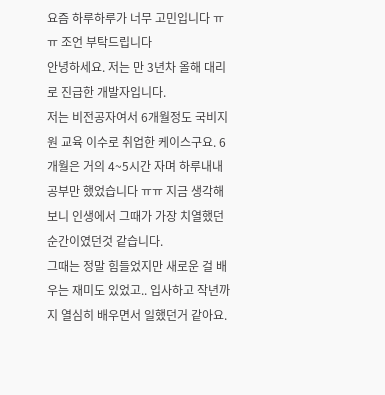요즘 하루하루가 너무 고민입니다 ㅠㅠ 조언 부탁드립니다
안녕하세요. 저는 만 3년차 올해 대리로 진급한 개발자입니다.
저는 비전공자여서 6개월정도 국비지원 교육 이수로 취업한 케이스구요. 6개월은 거의 4~5시간 자며 하루내내 공부만 했었습니다 ㅠㅠ 지금 생각해보니 인생에서 그때가 가장 치열했던 순간이였던것 같습니다.
그때는 정말 힘들었지만 새로운 걸 배우는 재미도 있었고.. 입사하고 작년까지 열심히 배우면서 일했던거 같아요.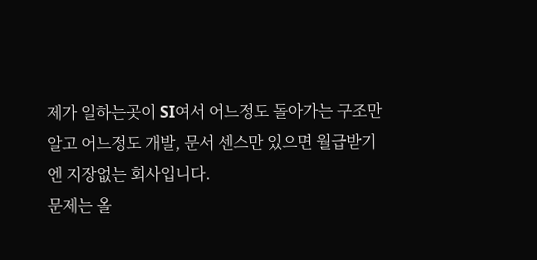제가 일하는곳이 SI여서 어느정도 돌아가는 구조만 알고 어느정도 개발, 문서 센스만 있으면 월급받기엔 지장없는 회사입니다.
문제는 올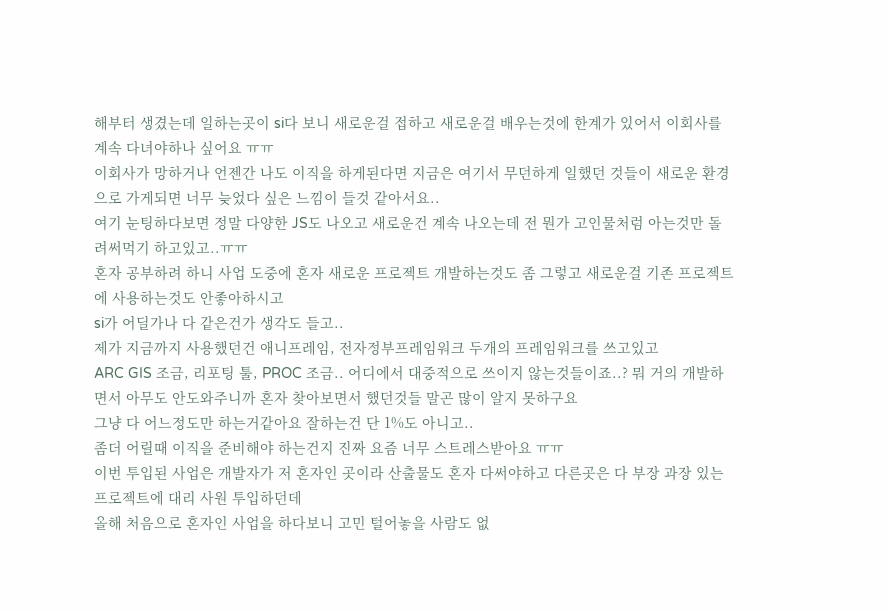해부터 생겼는데 일하는곳이 si다 보니 새로운걸 접하고 새로운걸 배우는것에 한계가 있어서 이회사를 계속 다녀야하나 싶어요 ㅠㅠ
이회사가 망하거나 언젠간 나도 이직을 하게된다면 지금은 여기서 무던하게 일했던 것들이 새로운 환경으로 가게되면 너무 늦었다 싶은 느낌이 들것 같아서요..
여기 눈팅하다보면 정말 다양한 JS도 나오고 새로운건 계속 나오는데 전 뭔가 고인물처럼 아는것만 돌려써먹기 하고있고..ㅠㅠ
혼자 공부하려 하니 사업 도중에 혼자 새로운 프로젝트 개발하는것도 좀 그렇고 새로운걸 기존 프로젝트에 사용하는것도 안좋아하시고
si가 어딜가나 다 같은건가 생각도 들고..
제가 지금까지 사용했던건 애니프레임, 전자정부프레임워크 두개의 프레임워크를 쓰고있고
ARC GIS 조금, 리포팅 툴, PROC 조금.. 어디에서 대중적으로 쓰이지 않는것들이죠..? 뭐 거의 개발하면서 아무도 안도와주니까 혼자 찾아보면서 했던것들 말곤 많이 알지 못하구요
그냥 다 어느정도만 하는거같아요 잘하는건 단 1%도 아니고..
좀더 어릴때 이직을 준비해야 하는건지 진짜 요즘 너무 스트레스받아요 ㅠㅠ
이번 투입된 사업은 개발자가 저 혼자인 곳이라 산출물도 혼자 다써야하고 다른곳은 다 부장 과장 있는 프로젝트에 대리 사원 투입하던데
올해 처음으로 혼자인 사업을 하다보니 고민 털어놓을 사람도 없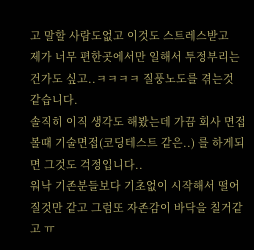고 말할 사람도없고 이것도 스트레스받고
제가 너무 편한곳에서만 일해서 투정부리는건가도 싶고..ㅋㅋㅋㅋ 질풍노도를 겪는것 같습니다.
솔직히 이직 생각도 해봤는데 가끔 회사 면접볼때 기술면접(코딩테스트 같은..) 를 하게되면 그것도 걱정입니다..
워낙 기존분들보다 기초없이 시작해서 떨어질것만 같고 그럼또 자존감이 바닥을 칠거같고 ㅠ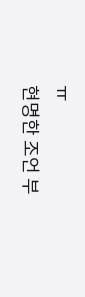ㅠ
현명한 조언 부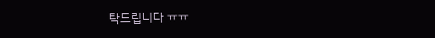탁드립니다 ㅠㅠ